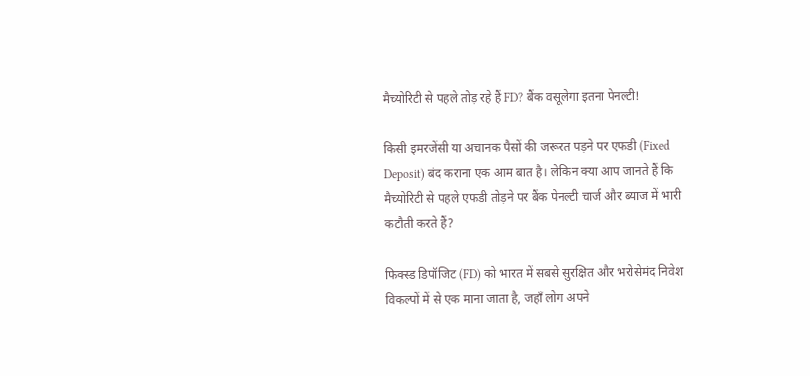मैच्योरिटी से पहले तोड़ रहे हैं FD? बैंक वसूलेगा इतना पेनल्टी!

किसी इमरजेंसी या अचानक पैसों की जरूरत पड़ने पर एफडी (Fixed Deposit) बंद कराना एक आम बात है। लेकिन क्या आप जानते हैं कि मैच्योरिटी से पहले एफडी तोड़ने पर बैंक पेनल्टी चार्ज और ब्याज में भारी कटौती करते हैं?

फिक्स्ड डिपॉजिट (FD) को भारत में सबसे सुरक्षित और भरोसेमंद निवेश विकल्पों में से एक माना जाता है, जहाँ लोग अपने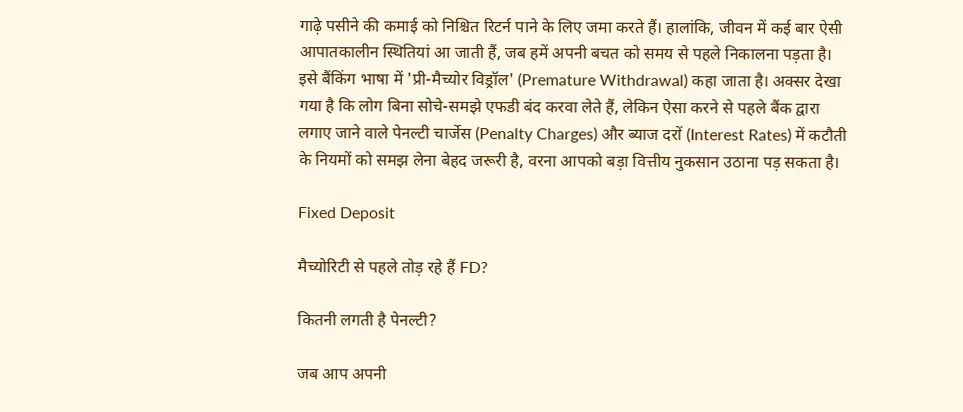गाढ़े पसीने की कमाई को निश्चित रिटर्न पाने के लिए जमा करते हैं। हालांकि, जीवन में कई बार ऐसी आपातकालीन स्थितियां आ जाती हैं, जब हमें अपनी बचत को समय से पहले निकालना पड़ता है। इसे बैंकिंग भाषा में 'प्री-मैच्योर विड्रॉल' (Premature Withdrawal) कहा जाता है। अक्सर देखा गया है कि लोग बिना सोचे-समझे एफडी बंद करवा लेते हैं, लेकिन ऐसा करने से पहले बैंक द्वारा लगाए जाने वाले पेनल्टी चार्जेस (Penalty Charges) और ब्याज दरों (Interest Rates) में कटौती के नियमों को समझ लेना बेहद जरूरी है, वरना आपको बड़ा वित्तीय नुकसान उठाना पड़ सकता है।

Fixed Deposit

मैच्योरिटी से पहले तोड़ रहे हैं FD?

कितनी लगती है पेनल्टी?

जब आप अपनी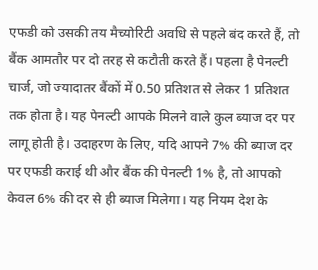एफडी को उसकी तय मैच्योरिटी अवधि से पहले बंद करते हैं, तो बैंक आमतौर पर दो तरह से कटौती करते हैं। पहला है पेनल्टी चार्ज, जो ज्यादातर बैंकों में 0.50 प्रतिशत से लेकर 1 प्रतिशत तक होता है। यह पेनल्टी आपके मिलने वाले कुल ब्याज दर पर लागू होती है। उदाहरण के लिए, यदि आपने 7% की ब्याज दर पर एफडी कराई थी और बैंक की पेनल्टी 1% है, तो आपको केवल 6% की दर से ही ब्याज मिलेगा। यह नियम देश के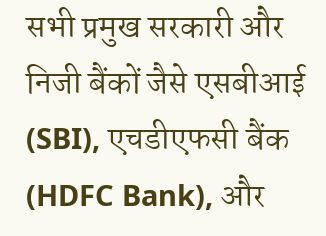सभी प्रमुख सरकारी और निजी बैंकों जैसे एसबीआई (SBI), एचडीएफसी बैंक (HDFC Bank), और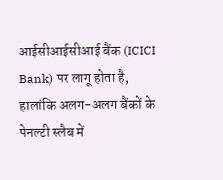आईसीआईसीआई बैंक (ICICI Bank) पर लागू होता है, हालांकि अलग-अलग बैंकों के पेनल्टी स्लैब में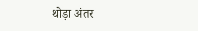थोड़ा अंतर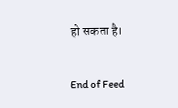हो सकता है।

End of Feed